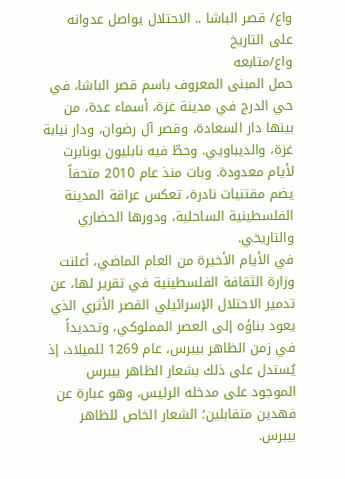واع/ قصر الباشا .. الاحتلال يواصل عدوانه على التاريخ
واع/متابعه
حمل المبنى المعروف باسم قصر الباشا، في حي الدرج في مدينة غزة، أسماء عدة، من بينها دار السعادة، وقصر آل رضوان، ودار نيابة غزة، والديباويي. وحطّ فيه نابليون بونابرت لأيام معدودة. وبات منذ عام 2010 متحفاً يضم مقتنيات نادرة، تعكس عراقة المدينة الفلسطينية الساحلية، ودورها الحضاري والتاريخي.
في الأيام الأخيرة من العام الماضي، أعلنت وزارة الثقافة الفلسطينية في تقرير لها، عن تدمير الاحتلال الإسرائيلي القصر الأثري الذي يعود بناؤه إلى العصر المملوكي، وتحديداً في زمن الظاهر بيبرس، عام 1269 للميلاد، إذ يُستدل على ذلك بشعار الظاهر بيبرس الموجود على مدخله الرئيس، وهو عبارة عن فهدين متقابلين؛ الشعار الخاص للظاهر بيبرس.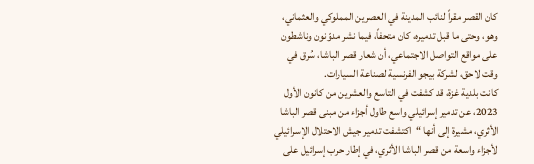كان القصر مقراً لنائب المدينة في العصرين المملوكي والعثماني، وهو، وحتى ما قبل تدميره، كان متحفاً، فيما نشر مدوّنون وناشطون على مواقع التواصل الاجتماعي، أن شعار قصر الباشا، سُرق في وقت لاحق، لشركة بيجو الفرنسية لصناعة السيارات.
كانت بلدية غزة، قد كشفت في التاسع والعشرين من كانون الأول 2023، عن تدمير إسرائيلي واسع طاول أجزاء من مبنى قصر الباشا الأثري، مشيرة إلى أنها “اكتشفت تدمير جيش الاحتلال الإسرائيلي لأجزاء واسعة من قصر الباشا الأثري، في إطار حرب إسرائيل على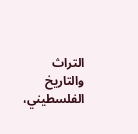التراث والتاريخ الفلسطيني،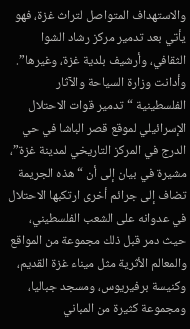والاستهداف المتواصل لتراث غزة، فهو يأتي بعد تدمير مركز رشاد الشوا الثقافي، وأرشيف بلدية غزة، وغيرها”.
وأدانت وزارة السياحة والآثار الفلسطينية “تدمير قوات الاحتلال الإسرائيلي لموقع قصر الباشا في حي الدرج في المركز التاريخي لمدينة غزة”، مشيرة في بيان إلى أن “هذه الجريمة تضاف إلى جرائم أخرى ارتكبها الاحتلال في عدوانه على الشعب الفلسطيني، حيث دمر قبل ذلك مجموعة من المواقع والمعالم الأثرية مثل ميناء غزة القديم، وكنيسة برفيريوس، ومسجد جباليا، ومجموعة كثيرة من المباني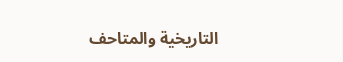التاريخية والمتاحف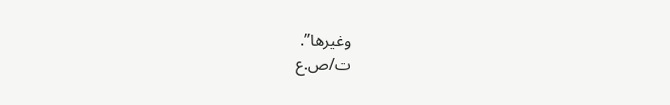وغيرها”.
ت/ص.ع